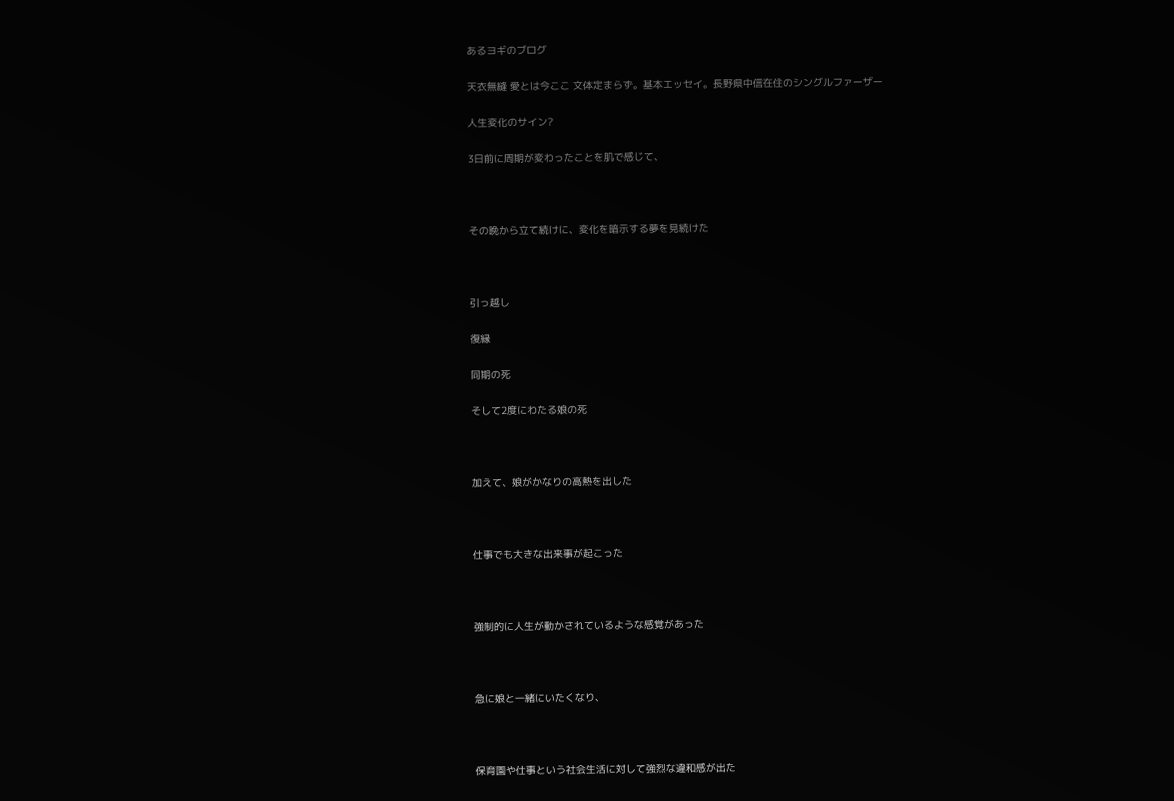あるヨギのブログ

天衣無縫 愛とは今ここ 文体定まらず。基本エッセイ。長野県中信在住のシングルファーザー

人生変化のサイン?

3日前に周期が変わったことを肌で感じて、



その晩から立て続けに、変化を暗示する夢を見続けた



引っ越し

復縁

同期の死

そして2度にわたる娘の死



加えて、娘がかなりの高熱を出した



仕事でも大きな出来事が起こった



強制的に人生が動かされているような感覚があった



急に娘と一緒にいたくなり、



保育園や仕事という社会生活に対して強烈な違和感が出た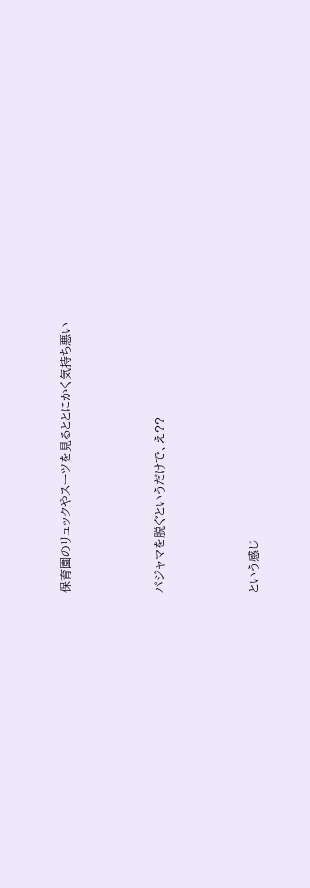保育園のリュックやスーツを見るととにかく気持ち悪い



パジャマを脱ぐというだけで、え??



という感じ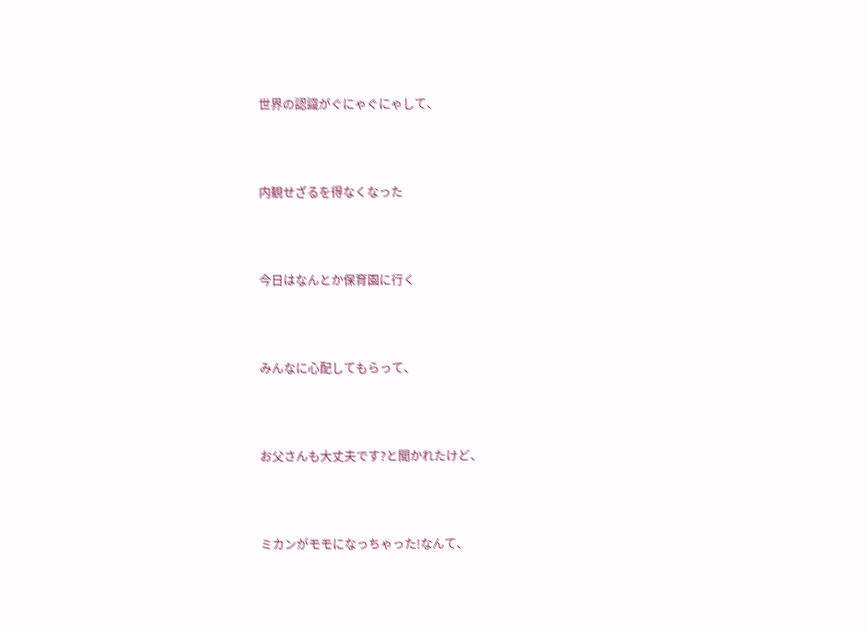世界の認識がぐにゃぐにゃして、



内観せざるを得なくなった



今日はなんとか保育園に行く



みんなに心配してもらって、



お父さんも大丈夫です?と聞かれたけど、



ミカンがモモになっちゃった!なんて、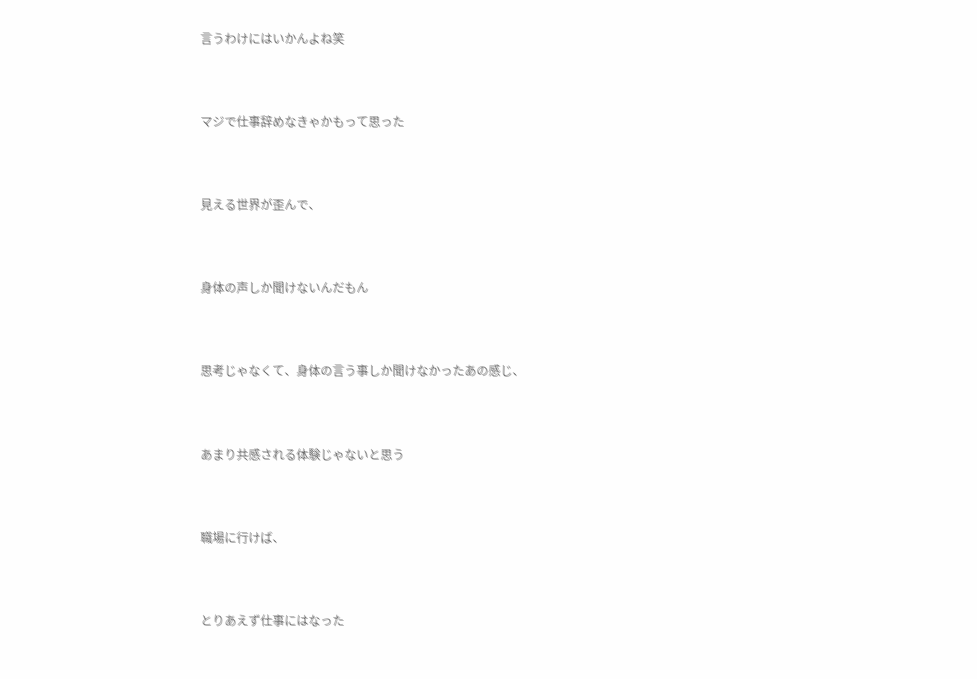言うわけにはいかんよね笑



マジで仕事辞めなきゃかもって思った



見える世界が歪んで、



身体の声しか聞けないんだもん



思考じゃなくて、身体の言う事しか聞けなかったあの感じ、



あまり共感される体験じゃないと思う



職場に行けば、



とりあえず仕事にはなった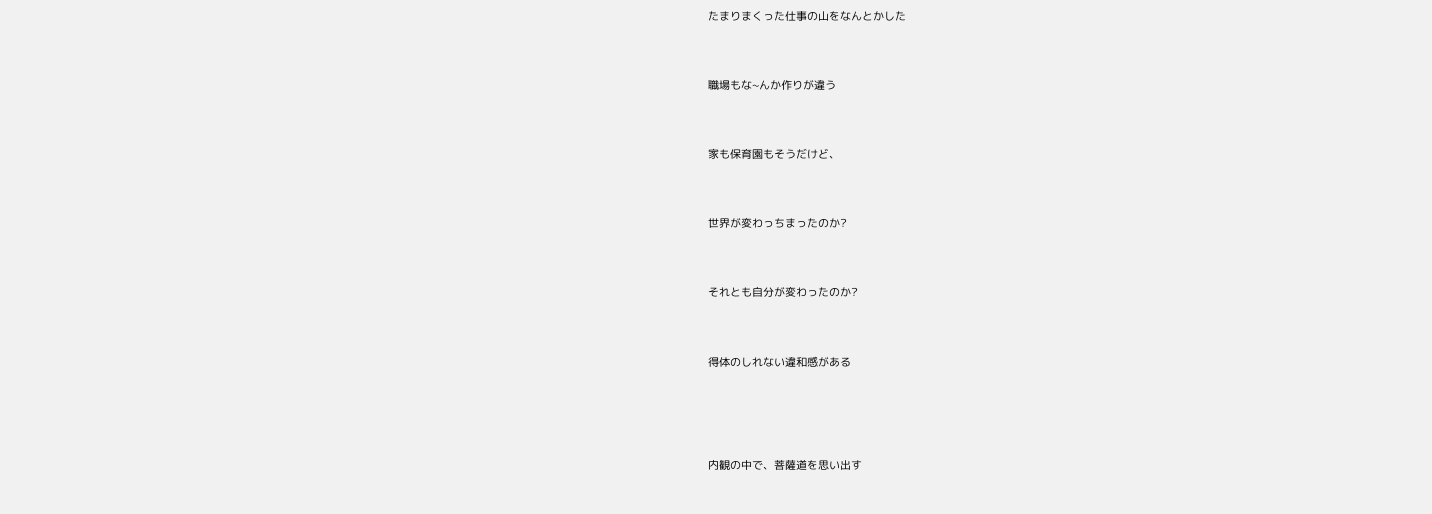たまりまくった仕事の山をなんとかした



職場もな~んか作りが違う



家も保育園もそうだけど、



世界が変わっちまったのか?



それとも自分が変わったのか?



得体のしれない違和感がある





内観の中で、菩薩道を思い出す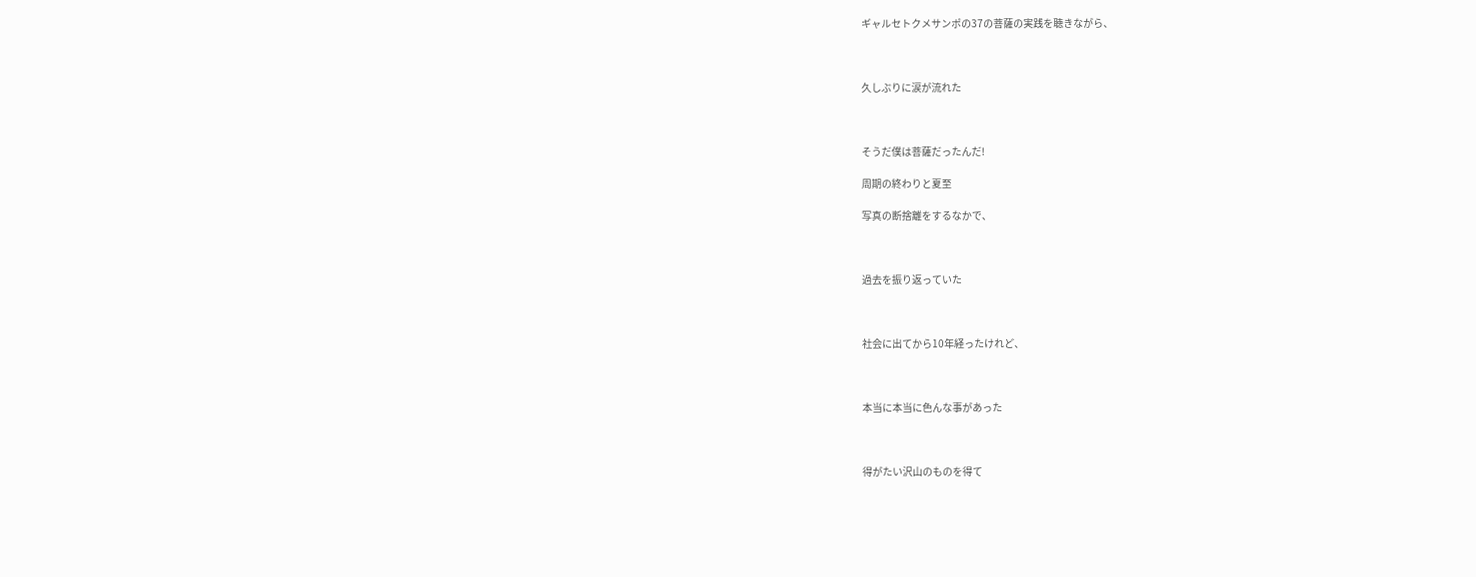ギャルセトクメサンポの37の菩薩の実践を聴きながら、



久しぶりに涙が流れた



そうだ僕は菩薩だったんだ!

周期の終わりと夏至

写真の断捨離をするなかで、



過去を振り返っていた



社会に出てから10年経ったけれど、



本当に本当に色んな事があった



得がたい沢山のものを得て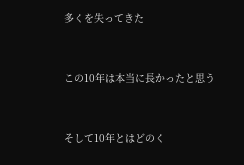多くを失ってきた



この10年は本当に長かったと思う



そして10年とはどのく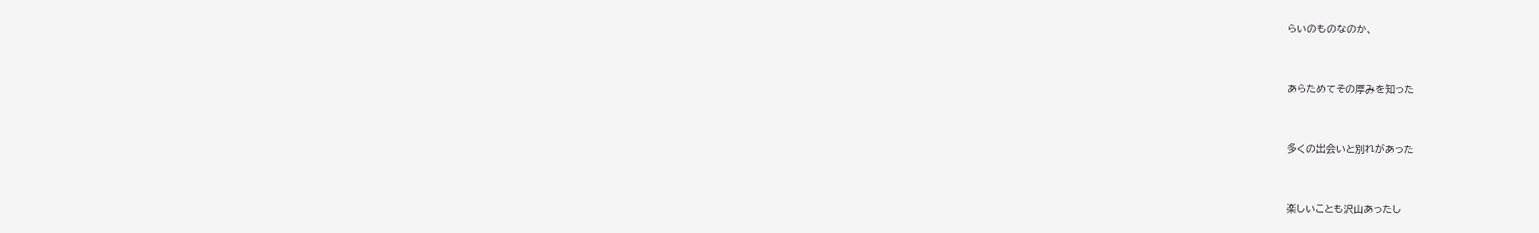らいのものなのか、



あらためてその厚みを知った



多くの出会いと別れがあった



楽しいことも沢山あったし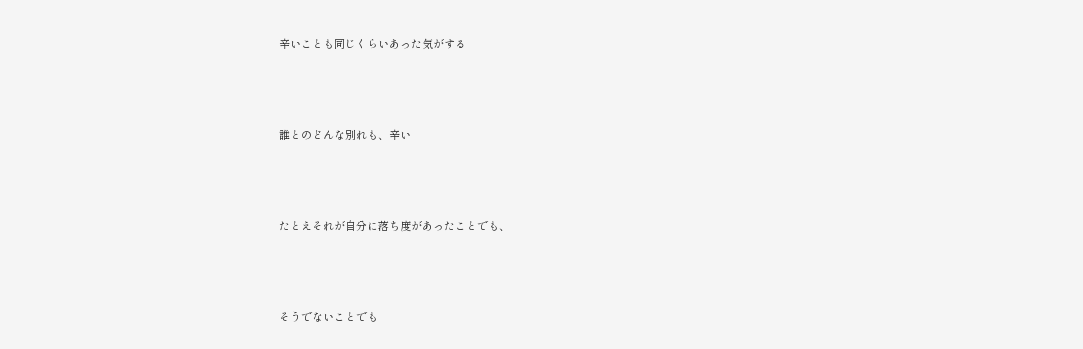辛いことも同じくらいあった気がする



誰とのどんな別れも、辛い



たとえそれが自分に落ち度があったことでも、



そうでないことでも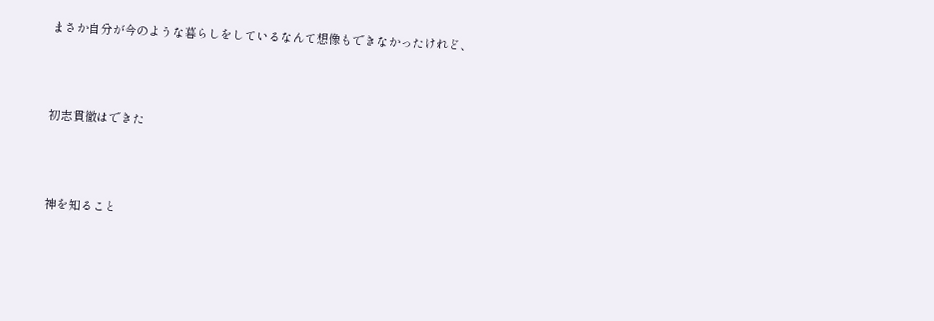まさか自分が今のような暮らしをしているなんて想像もできなかったけれど、



初志貫徹はできた



神を知ること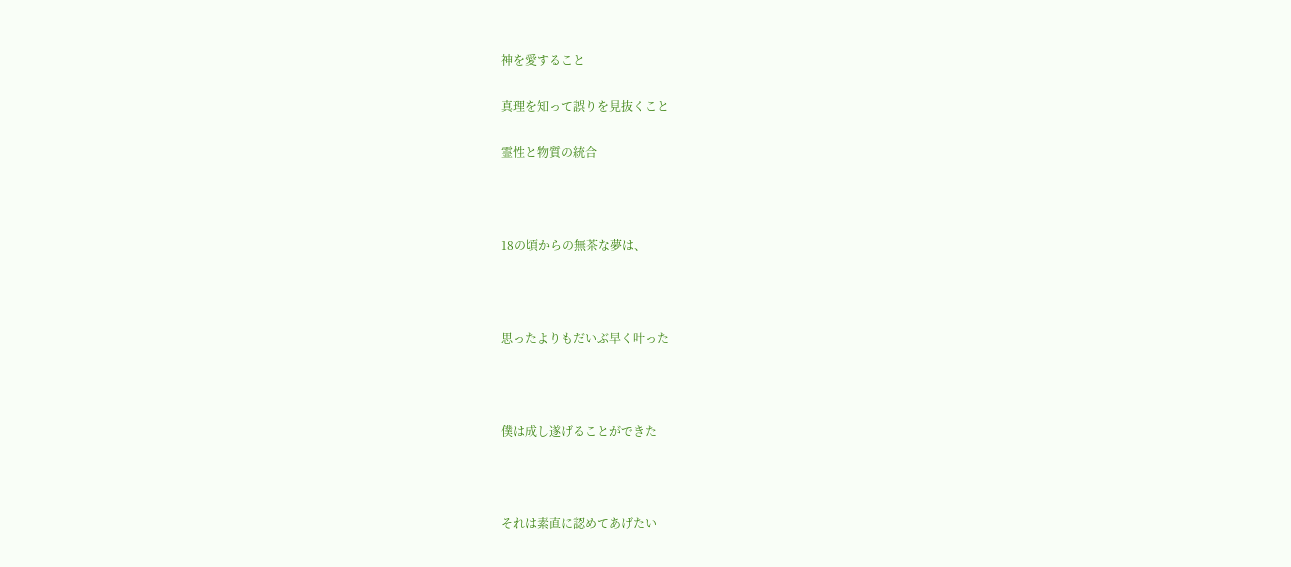神を愛すること

真理を知って誤りを見抜くこと

霊性と物質の統合



18の頃からの無茶な夢は、



思ったよりもだいぶ早く叶った



僕は成し遂げることができた



それは素直に認めてあげたい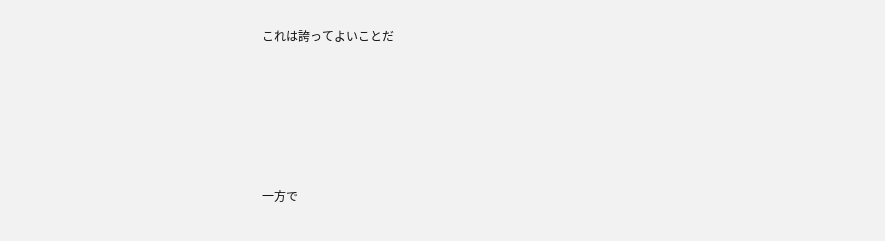これは誇ってよいことだ





一方で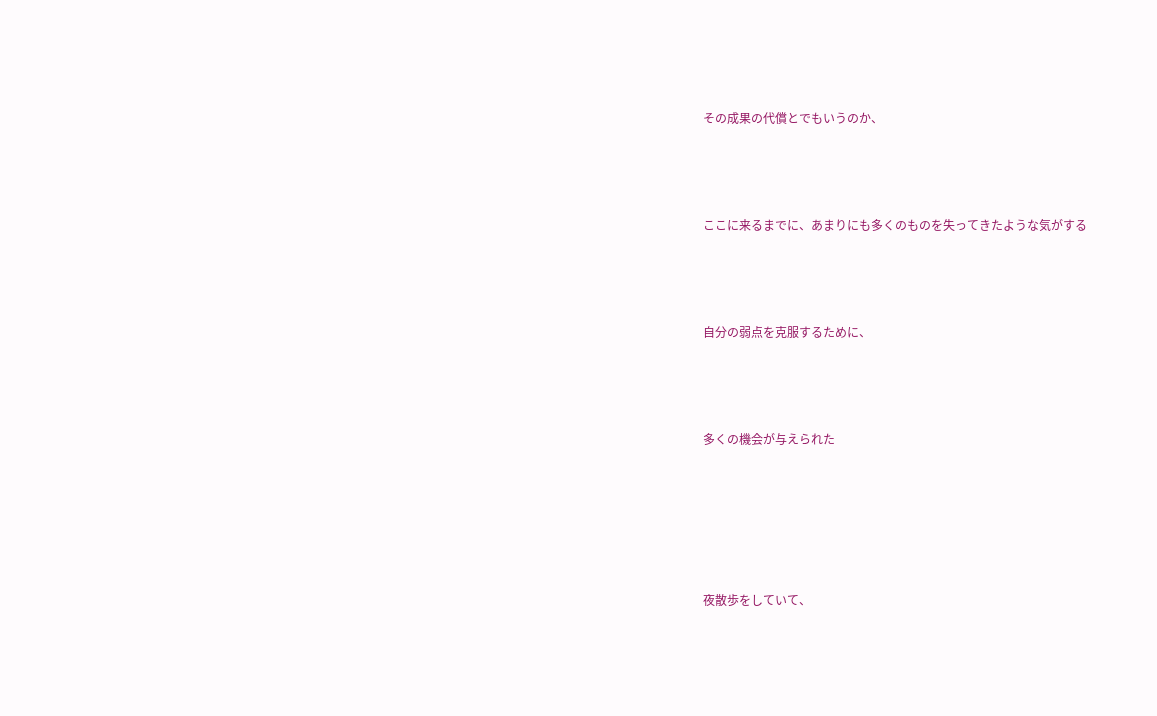その成果の代償とでもいうのか、



ここに来るまでに、あまりにも多くのものを失ってきたような気がする



自分の弱点を克服するために、



多くの機会が与えられた





夜散歩をしていて、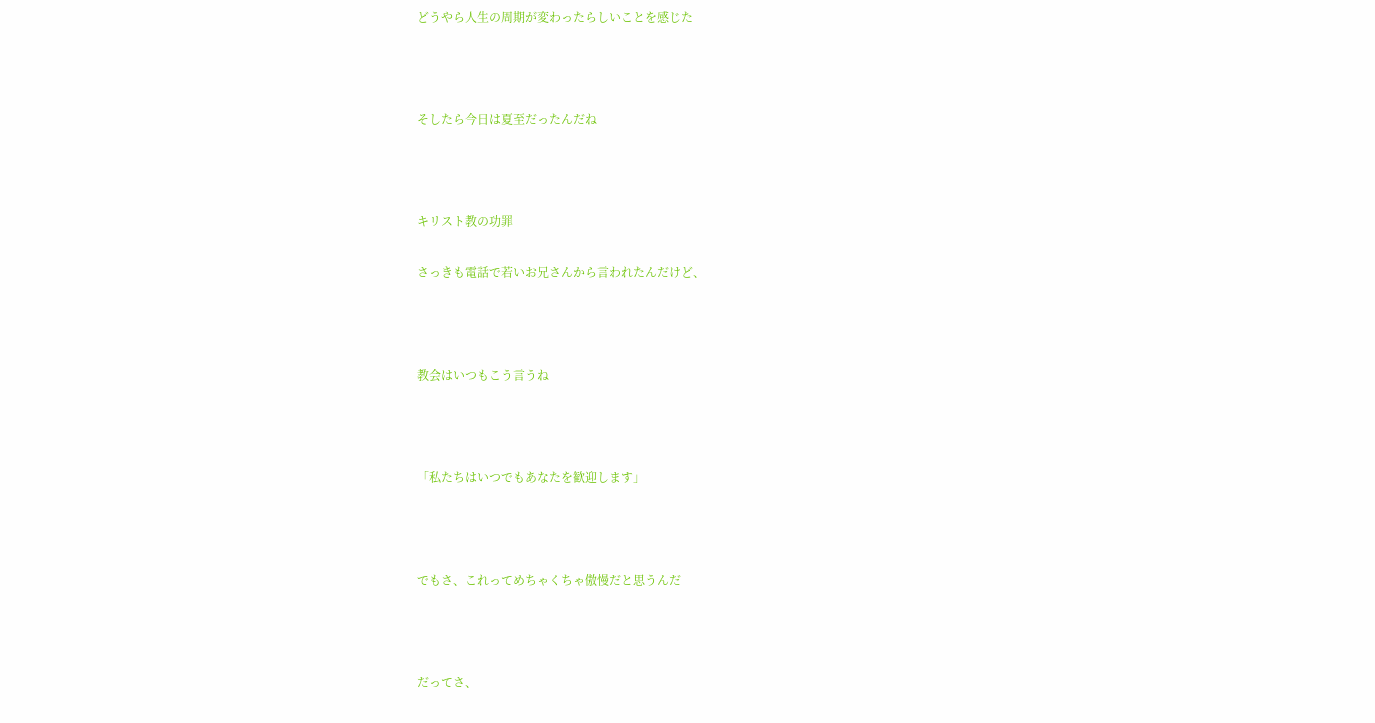どうやら人生の周期が変わったらしいことを感じた



そしたら今日は夏至だったんだね



キリスト教の功罪

さっきも電話で若いお兄さんから言われたんだけど、



教会はいつもこう言うね



「私たちはいつでもあなたを歓迎します」



でもさ、これってめちゃくちゃ傲慢だと思うんだ



だってさ、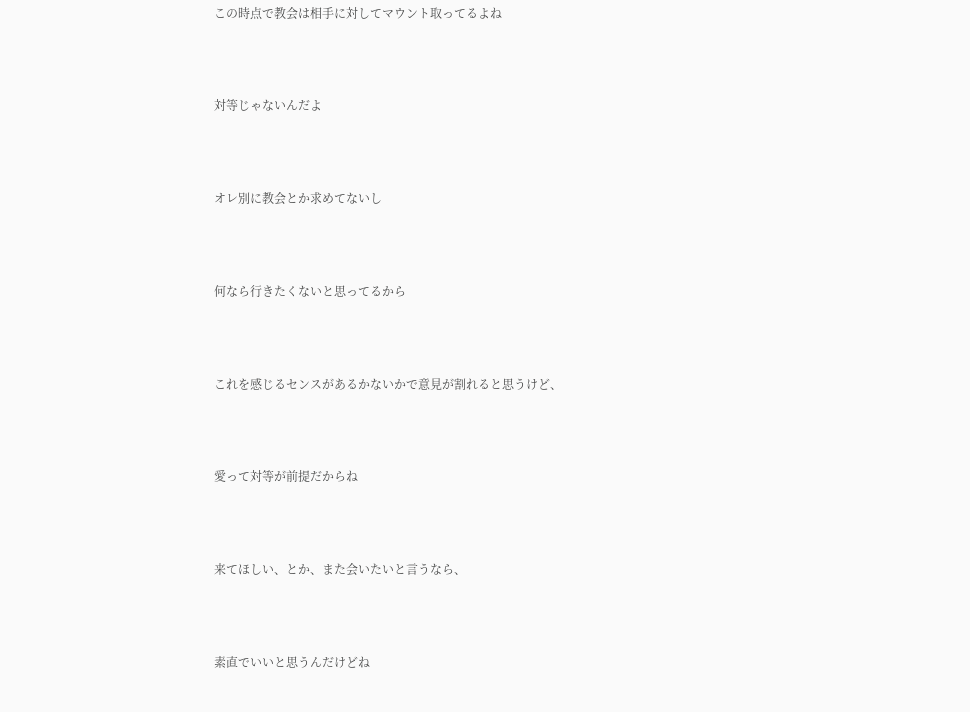この時点で教会は相手に対してマウント取ってるよね



対等じゃないんだよ



オレ別に教会とか求めてないし



何なら行きたくないと思ってるから



これを感じるセンスがあるかないかで意見が割れると思うけど、



愛って対等が前提だからね



来てほしい、とか、また会いたいと言うなら、



素直でいいと思うんだけどね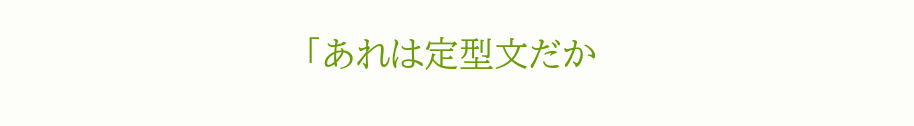「あれは定型文だか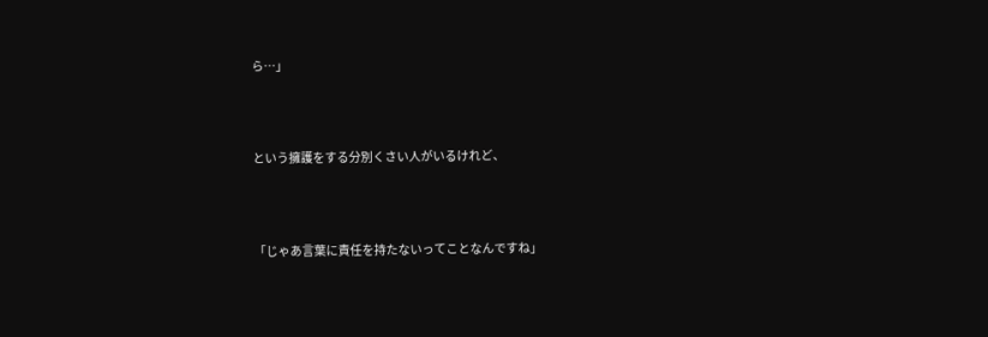ら…」



という擁護をする分別くさい人がいるけれど、



「じゃあ言葉に責任を持たないってことなんですね」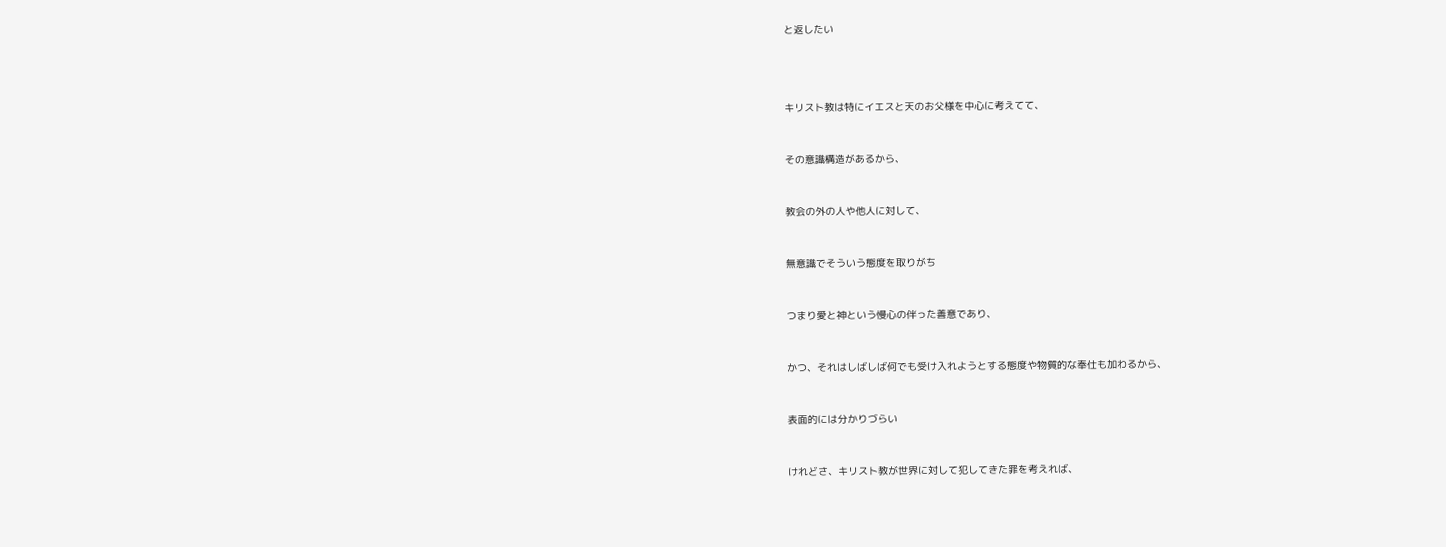と返したい





キリスト教は特にイエスと天のお父様を中心に考えてて、



その意識構造があるから、



教会の外の人や他人に対して、



無意識でそういう態度を取りがち



つまり愛と神という慢心の伴った善意であり、



かつ、それはしばしば何でも受け入れようとする態度や物質的な奉仕も加わるから、



表面的には分かりづらい



けれどさ、キリスト教が世界に対して犯してきた罪を考えれば、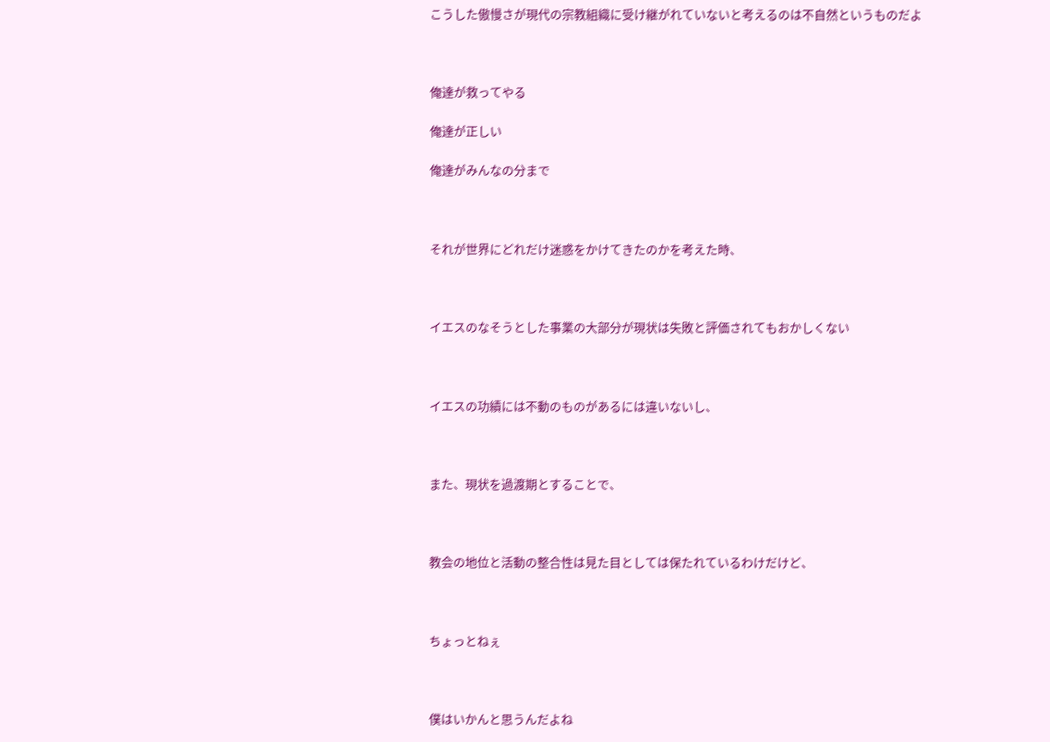こうした傲慢さが現代の宗教組織に受け継がれていないと考えるのは不自然というものだよ



俺達が救ってやる

俺達が正しい

俺達がみんなの分まで



それが世界にどれだけ迷惑をかけてきたのかを考えた時、



イエスのなそうとした事業の大部分が現状は失敗と評価されてもおかしくない



イエスの功績には不動のものがあるには違いないし、



また、現状を過渡期とすることで、



教会の地位と活動の整合性は見た目としては保たれているわけだけど、



ちょっとねぇ



僕はいかんと思うんだよね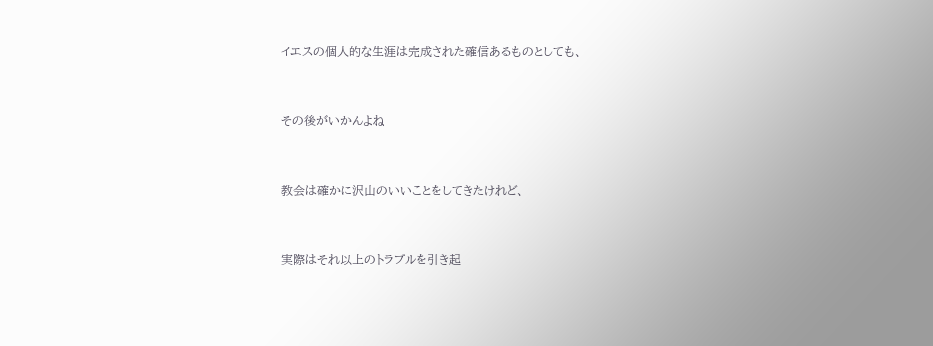イエスの個人的な生涯は完成された確信あるものとしても、



その後がいかんよね



教会は確かに沢山のいいことをしてきたけれど、



実際はそれ以上のトラブルを引き起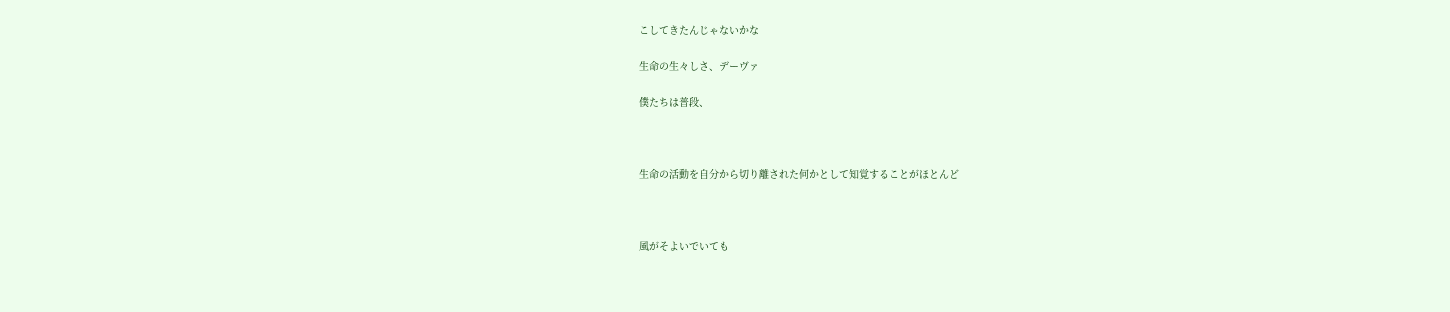こしてきたんじゃないかな

生命の生々しさ、デーヴァ

僕たちは普段、



生命の活動を自分から切り離された何かとして知覚することがほとんど



風がそよいでいても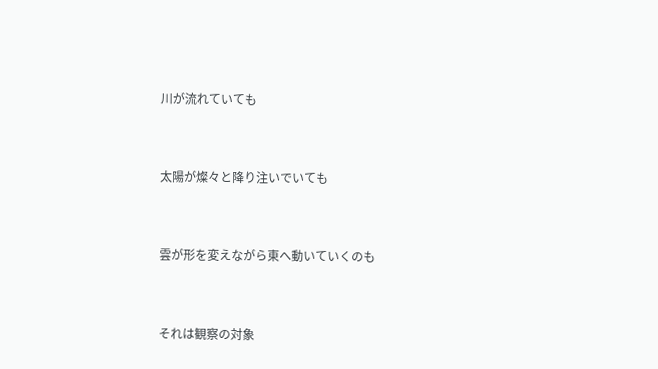川が流れていても



太陽が燦々と降り注いでいても



雲が形を変えながら東へ動いていくのも



それは観察の対象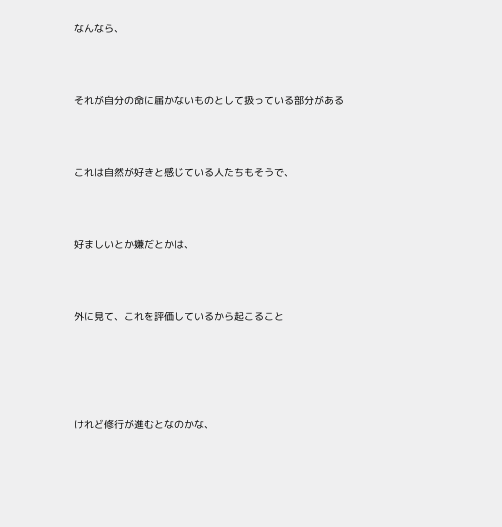なんなら、



それが自分の命に届かないものとして扱っている部分がある



これは自然が好きと感じている人たちもそうで、



好ましいとか嫌だとかは、



外に見て、これを評価しているから起こること





けれど修行が進むとなのかな、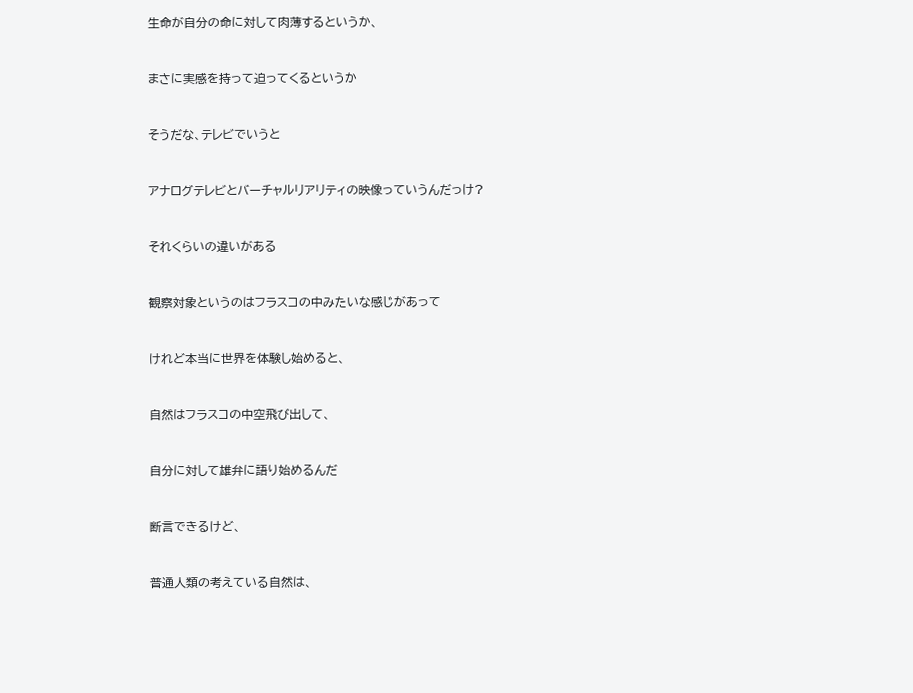生命が自分の命に対して肉薄するというか、



まさに実感を持って迫ってくるというか



そうだな、テレビでいうと



アナログテレビとバーチャルリアリティの映像っていうんだっけ?



それくらいの違いがある



観察対象というのはフラスコの中みたいな感じがあって



けれど本当に世界を体験し始めると、



自然はフラスコの中空飛び出して、



自分に対して雄弁に語り始めるんだ



断言できるけど、



普通人類の考えている自然は、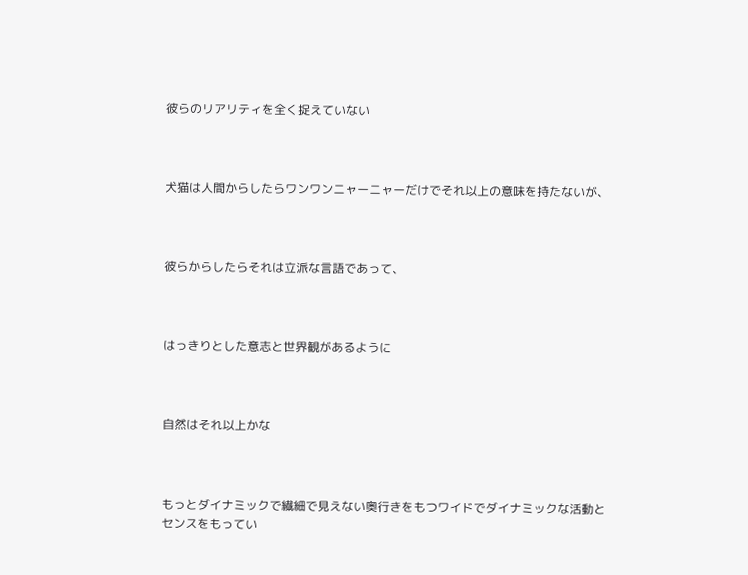彼らのリアリティを全く捉えていない



犬猫は人間からしたらワンワンニャーニャーだけでそれ以上の意味を持たないが、



彼らからしたらそれは立派な言語であって、



はっきりとした意志と世界観があるように



自然はそれ以上かな



もっとダイナミックで繊細で見えない奥行きをもつワイドでダイナミックな活動とセンスをもってい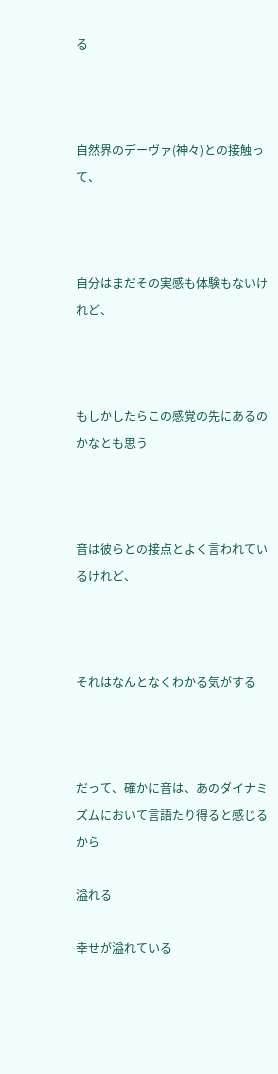る



自然界のデーヴァ(神々)との接触って、



自分はまだその実感も体験もないけれど、



もしかしたらこの感覚の先にあるのかなとも思う



音は彼らとの接点とよく言われているけれど、



それはなんとなくわかる気がする



だって、確かに音は、あのダイナミズムにおいて言語たり得ると感じるから

溢れる

幸せが溢れている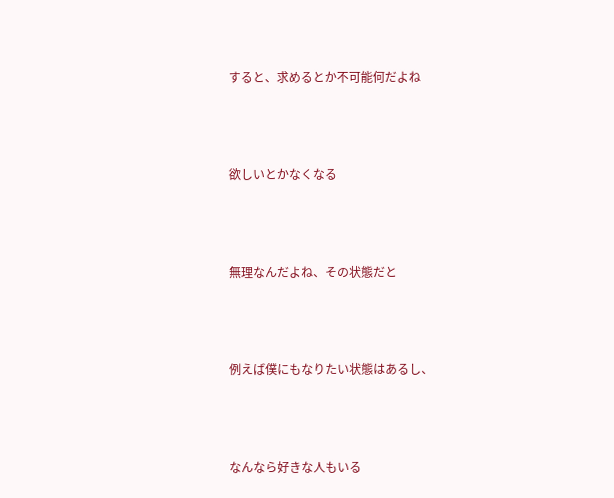すると、求めるとか不可能何だよね



欲しいとかなくなる



無理なんだよね、その状態だと



例えば僕にもなりたい状態はあるし、



なんなら好きな人もいる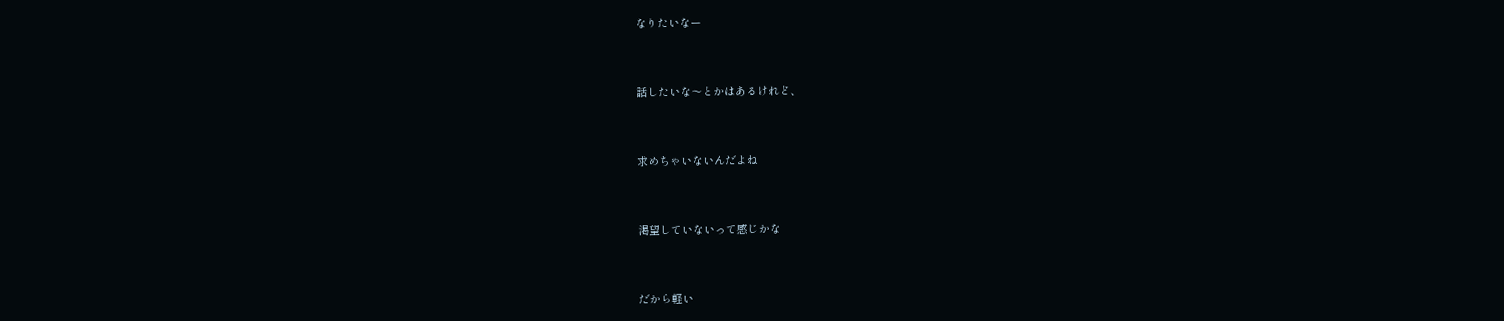なりたいなー



話したいな〜とかはあるけれど、



求めちゃいないんだよね



渇望していないって感じかな



だから軽い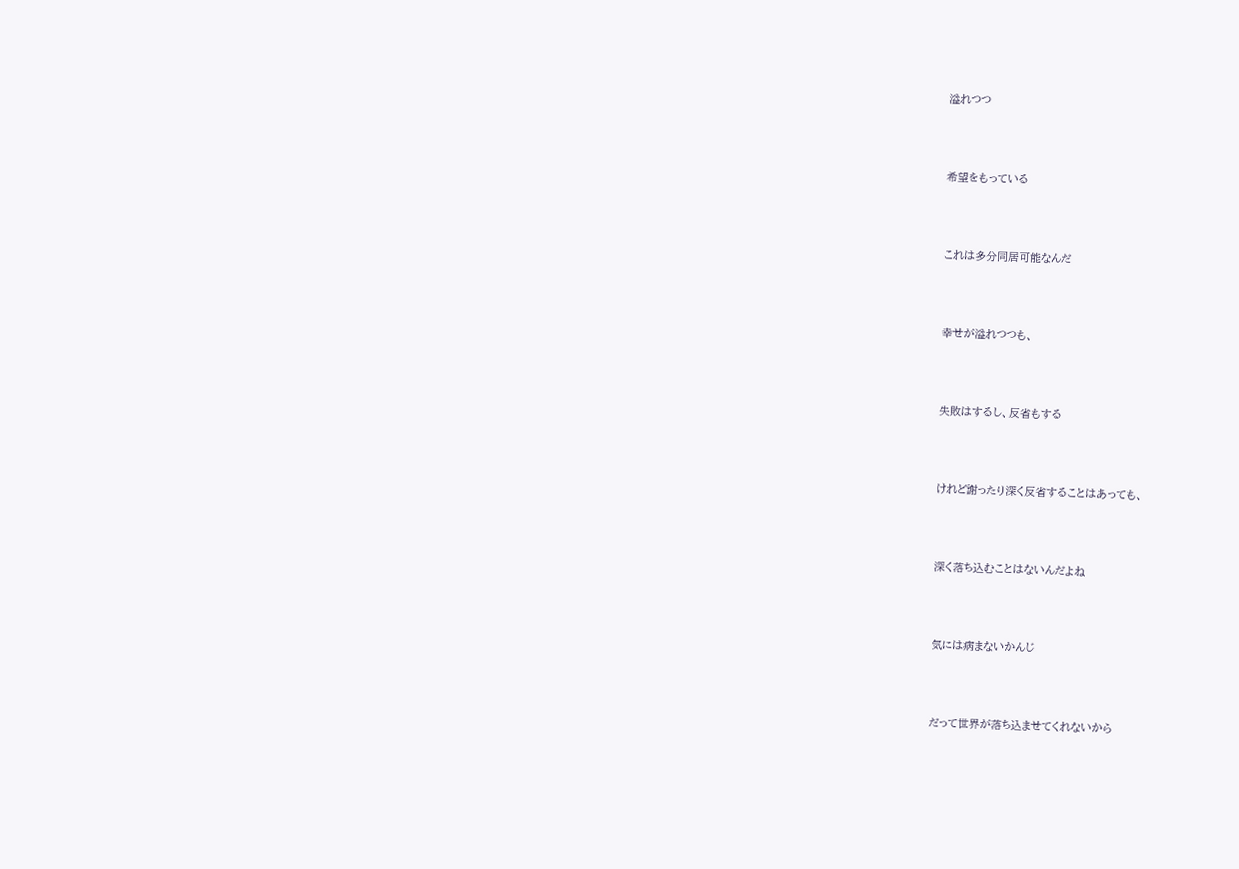溢れつつ



希望をもっている



これは多分同居可能なんだ



幸せが溢れつつも、



失敗はするし、反省もする



けれど謝ったり深く反省することはあっても、



深く落ち込むことはないんだよね



気には病まないかんじ



だって世界が落ち込ませてくれないから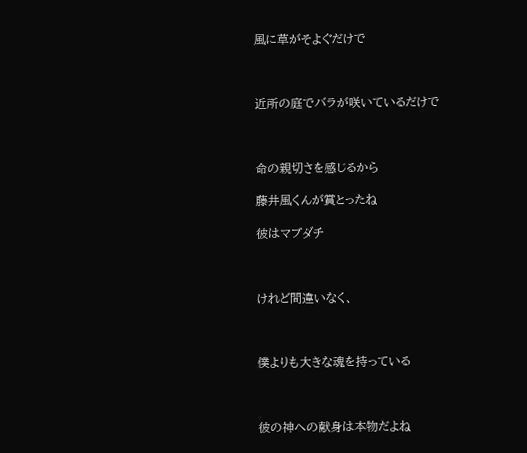風に草がそよぐだけで



近所の庭でバラが咲いているだけで



命の親切さを感じるから

藤井風くんが賞とったね

彼はマブダチ



けれど間違いなく、



僕よりも大きな魂を持っている



彼の神への献身は本物だよね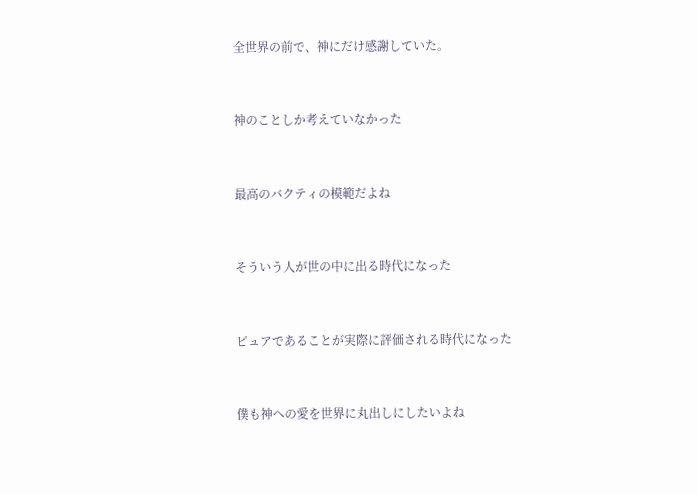全世界の前で、神にだけ感謝していた。



神のことしか考えていなかった



最高のバクティの模範だよね



そういう人が世の中に出る時代になった



ピュアであることが実際に評価される時代になった



僕も神への愛を世界に丸出しにしたいよね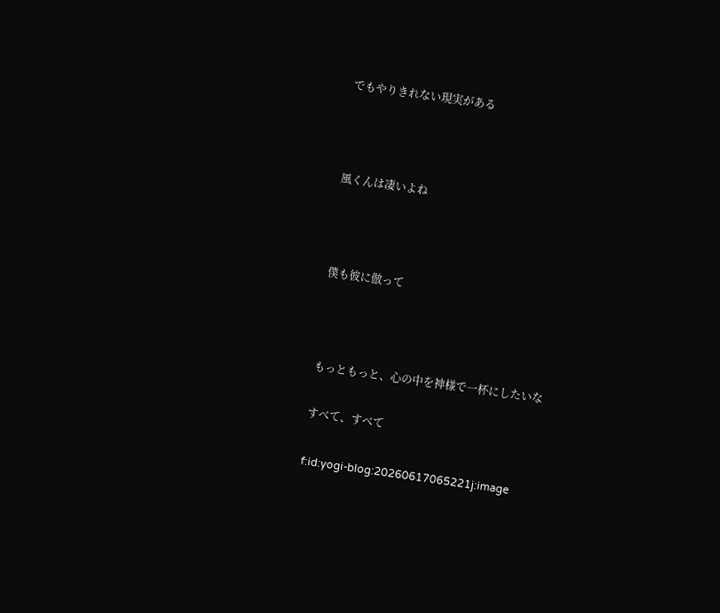でもやりきれない現実がある



風くんは凄いよね



僕も彼に倣って



もっともっと、心の中を神様で一杯にしたいな

すべて、すべて

f:id:yogi-blog:20260617065221j:image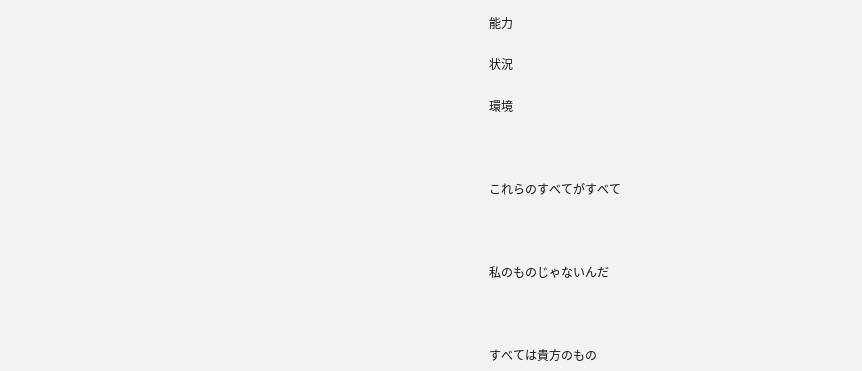能力

状況

環境



これらのすべてがすべて



私のものじゃないんだ



すべては貴方のもの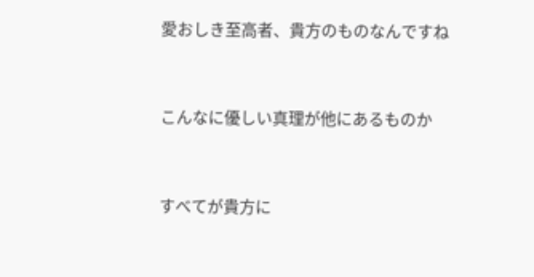愛おしき至高者、貴方のものなんですね



こんなに優しい真理が他にあるものか



すべてが貴方に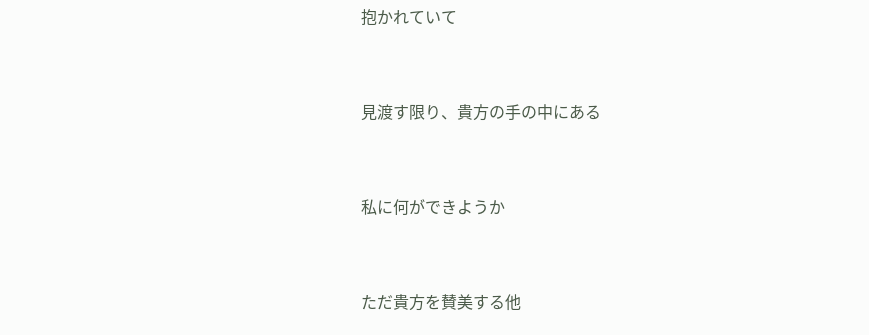抱かれていて



見渡す限り、貴方の手の中にある



私に何ができようか



ただ貴方を賛美する他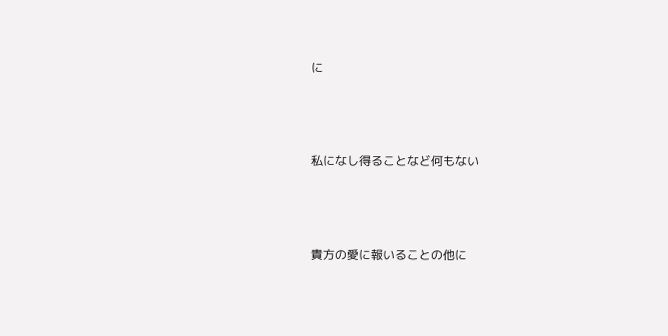に



私になし得ることなど何もない



貴方の愛に報いることの他に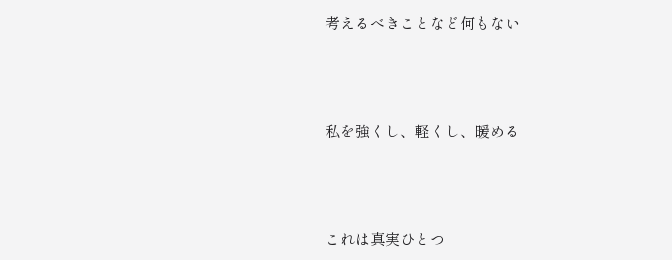考えるべきことなど何もない



私を強くし、軽くし、暖める



これは真実ひとつ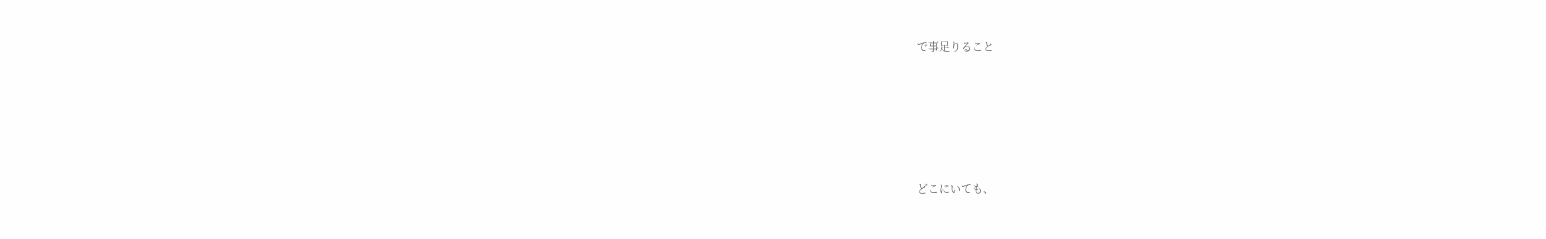で事足りること





どこにいても、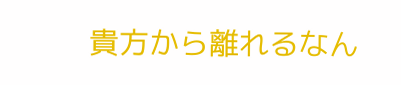貴方から離れるなん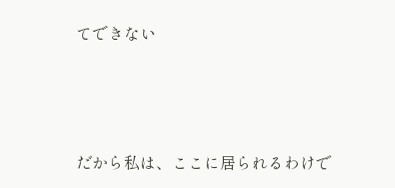てできない



だから私は、ここに居られるわけで